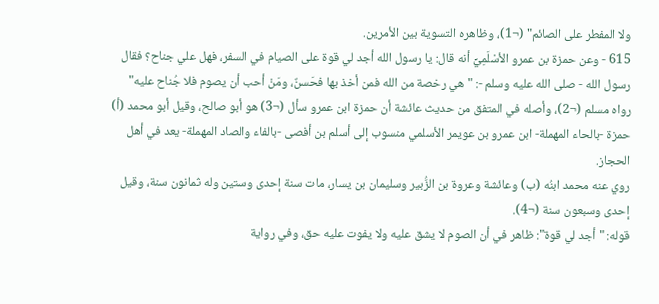ولا المفطر على الصائم" (¬1)، وظاهره التسوية بين الأمرين.
615 - وعن حمزة بن عمرو الأسْلَمِيِّ أنه قال: يا رسول الله أجد لي قوة على الصيام في السفر، فهل علي جناح؟ فقال رسول الله - صلى الله عليه وسلم -: "هي رخصة من الله فمن أخذ بها فحَسنٌ، ومَنْ أحب أن يصوم فلا جُناح عليه" رواه مسلم (¬2)، وأصله في المتفق من حديث عائشة أن حمزة ابن عمرو سأل (¬3) هو أبو صالح، وقيل أبو محمد (أ) حمزة -بالحاء المهملة- ابن عمرو بن عويمر الأسلمي منسوب إلى أسلم بن أفصى -بالفاء والصاد المهملة- يعد في أهل الحجاز.
روي عنه محمد ابنُه (ب) وعائشة وعروة بن الزُّبير وسليمان بن يسار، مات سنة إحدى وستين وله ثمانون سنة، وقيل إحدى وسبعون سنة (¬4).
قوله: "أجد لي قوة": ظاهر في أن الصوم لا يشق عليه ولا يفوت عليه حق، وفي رواية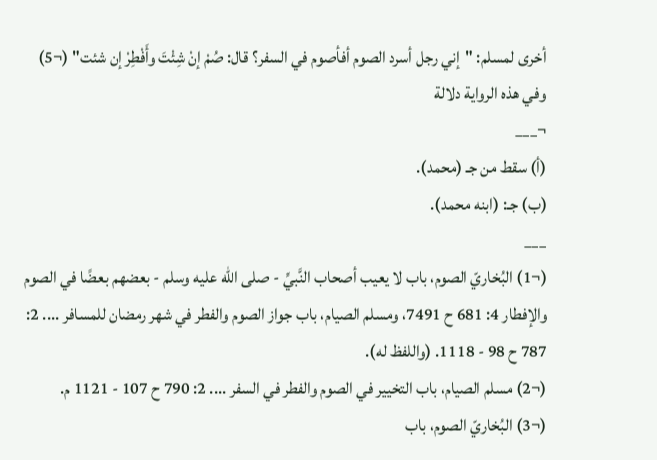أخرى لمسلم: "إني رجل أسرد الصوم أفأصوم في السفر؟ قال: صُمْ إنْ شِئْتَ وأَفْطِرْ إن شئت" (¬5) وفي هذه الرواية دلالة
¬___
(أ) سقط من جـ (محمد).
(ب) جـ: (ابنه محمد).
___
(¬1) البُخاريّ الصوم، باب لا يعيب أصحاب النَّبيِّ - صلى الله عليه وسلم - بعضهم بعضًا في الصوم والإفطار 4: 681 ح 7491، ومسلم الصيام، باب جواز الصوم والفطر في شهر رمضان للمسافر .... 2: 787 ح 98 - 1118. (واللفظ له).
(¬2) مسلم الصيام، باب التخيير في الصوم والفطر في السفر .... 2: 790 ح 107 - 1121 م.
(¬3) البُخاريّ الصوم، باب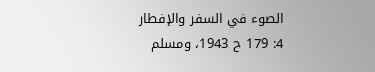الصوء في السفر والإفطار 4: 179 ح 1943، ومسلم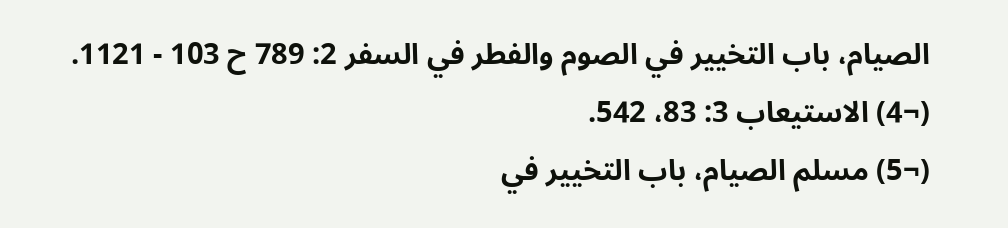الصيام، باب التخيير في الصوم والفطر في السفر 2: 789 ح 103 - 1121.
(¬4) الاستيعاب 3: 83، 542.
(¬5) مسلم الصيام، باب التخيير في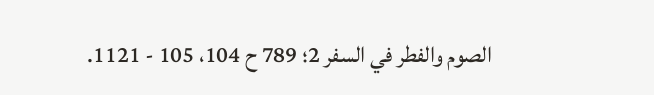الصوم والفطر في السفر 2؛ 789 ح 104، 105 - 1121.